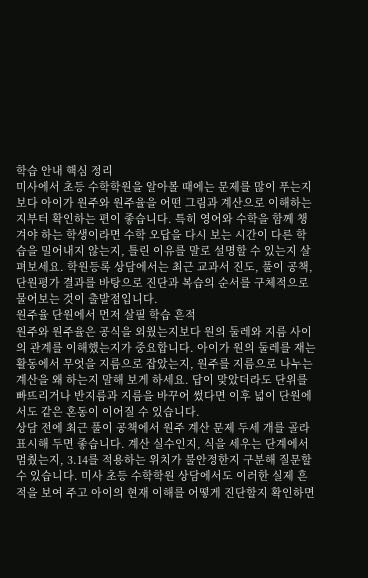학습 안내 핵심 정리
미사에서 초등 수학학원을 알아볼 때에는 문제를 많이 푸는지보다 아이가 원주와 원주율을 어떤 그림과 계산으로 이해하는지부터 확인하는 편이 좋습니다. 특히 영어와 수학을 함께 챙겨야 하는 학생이라면 수학 오답을 다시 보는 시간이 다른 학습을 밀어내지 않는지, 틀린 이유를 말로 설명할 수 있는지 살펴보세요. 학원등록 상담에서는 최근 교과서 진도, 풀이 공책, 단원평가 결과를 바탕으로 진단과 복습의 순서를 구체적으로 물어보는 것이 출발점입니다.
원주율 단원에서 먼저 살필 학습 흔적
원주와 원주율은 공식을 외웠는지보다 원의 둘레와 지름 사이의 관계를 이해했는지가 중요합니다. 아이가 원의 둘레를 재는 활동에서 무엇을 지름으로 잡았는지, 원주를 지름으로 나누는 계산을 왜 하는지 말해 보게 하세요. 답이 맞았더라도 단위를 빠뜨리거나 반지름과 지름을 바꾸어 썼다면 이후 넓이 단원에서도 같은 혼동이 이어질 수 있습니다.
상담 전에 최근 풀이 공책에서 원주 계산 문제 두세 개를 골라 표시해 두면 좋습니다. 계산 실수인지, 식을 세우는 단계에서 멈췄는지, 3.14를 적용하는 위치가 불안정한지 구분해 질문할 수 있습니다. 미사 초등 수학학원 상담에서도 이러한 실제 흔적을 보여 주고 아이의 현재 이해를 어떻게 진단할지 확인하면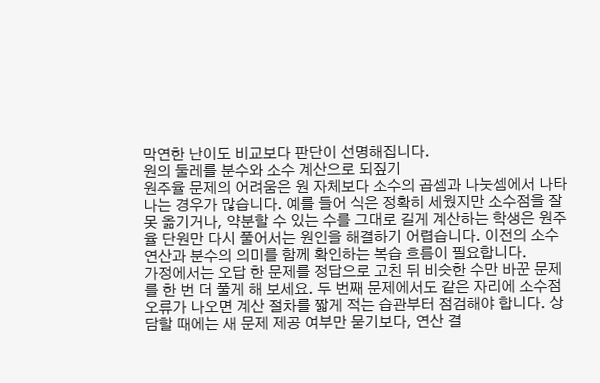막연한 난이도 비교보다 판단이 선명해집니다.
원의 둘레를 분수와 소수 계산으로 되짚기
원주율 문제의 어려움은 원 자체보다 소수의 곱셈과 나눗셈에서 나타나는 경우가 많습니다. 예를 들어 식은 정확히 세웠지만 소수점을 잘못 옮기거나, 약분할 수 있는 수를 그대로 길게 계산하는 학생은 원주율 단원만 다시 풀어서는 원인을 해결하기 어렵습니다. 이전의 소수 연산과 분수의 의미를 함께 확인하는 복습 흐름이 필요합니다.
가정에서는 오답 한 문제를 정답으로 고친 뒤 비슷한 수만 바꾼 문제를 한 번 더 풀게 해 보세요. 두 번째 문제에서도 같은 자리에 소수점 오류가 나오면 계산 절차를 짧게 적는 습관부터 점검해야 합니다. 상담할 때에는 새 문제 제공 여부만 묻기보다, 연산 결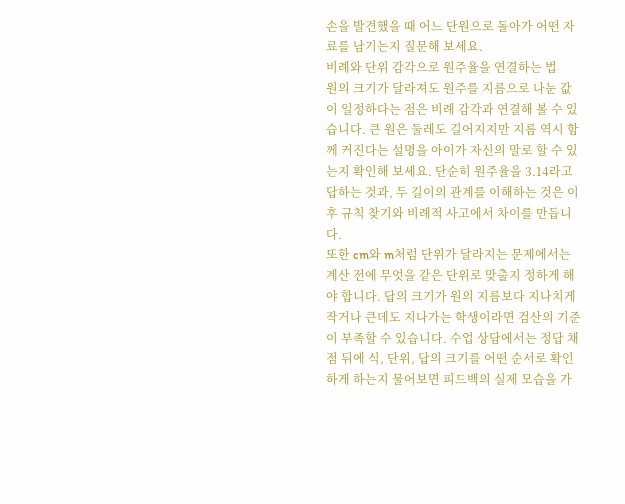손을 발견했을 때 어느 단원으로 돌아가 어떤 자료를 남기는지 질문해 보세요.
비례와 단위 감각으로 원주율을 연결하는 법
원의 크기가 달라져도 원주를 지름으로 나눈 값이 일정하다는 점은 비례 감각과 연결해 볼 수 있습니다. 큰 원은 둘레도 길어지지만 지름 역시 함께 커진다는 설명을 아이가 자신의 말로 할 수 있는지 확인해 보세요. 단순히 원주율을 3.14라고 답하는 것과, 두 길이의 관계를 이해하는 것은 이후 규칙 찾기와 비례적 사고에서 차이를 만듭니다.
또한 cm와 m처럼 단위가 달라지는 문제에서는 계산 전에 무엇을 같은 단위로 맞출지 정하게 해야 합니다. 답의 크기가 원의 지름보다 지나치게 작거나 큰데도 지나가는 학생이라면 검산의 기준이 부족할 수 있습니다. 수업 상담에서는 정답 채점 뒤에 식, 단위, 답의 크기를 어떤 순서로 확인하게 하는지 물어보면 피드백의 실제 모습을 가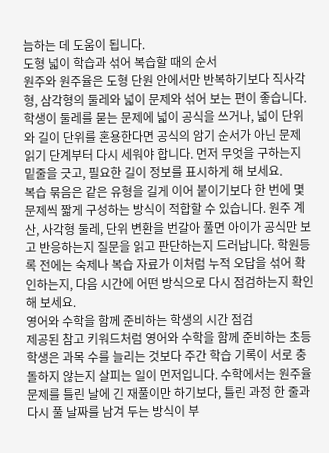늠하는 데 도움이 됩니다.
도형 넓이 학습과 섞어 복습할 때의 순서
원주와 원주율은 도형 단원 안에서만 반복하기보다 직사각형, 삼각형의 둘레와 넓이 문제와 섞어 보는 편이 좋습니다. 학생이 둘레를 묻는 문제에 넓이 공식을 쓰거나, 넓이 단위와 길이 단위를 혼용한다면 공식의 암기 순서가 아닌 문제 읽기 단계부터 다시 세워야 합니다. 먼저 무엇을 구하는지 밑줄을 긋고, 필요한 길이 정보를 표시하게 해 보세요.
복습 묶음은 같은 유형을 길게 이어 붙이기보다 한 번에 몇 문제씩 짧게 구성하는 방식이 적합할 수 있습니다. 원주 계산, 사각형 둘레, 단위 변환을 번갈아 풀면 아이가 공식만 보고 반응하는지 질문을 읽고 판단하는지 드러납니다. 학원등록 전에는 숙제나 복습 자료가 이처럼 누적 오답을 섞어 확인하는지, 다음 시간에 어떤 방식으로 다시 점검하는지 확인해 보세요.
영어와 수학을 함께 준비하는 학생의 시간 점검
제공된 참고 키워드처럼 영어와 수학을 함께 준비하는 초등학생은 과목 수를 늘리는 것보다 주간 학습 기록이 서로 충돌하지 않는지 살피는 일이 먼저입니다. 수학에서는 원주율 문제를 틀린 날에 긴 재풀이만 하기보다, 틀린 과정 한 줄과 다시 풀 날짜를 남겨 두는 방식이 부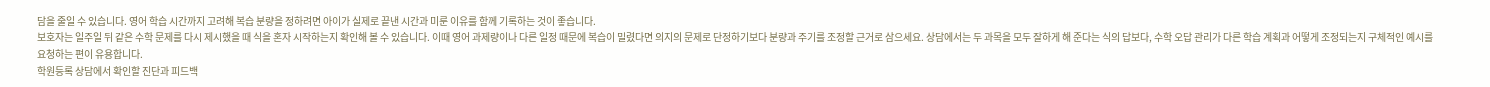담을 줄일 수 있습니다. 영어 학습 시간까지 고려해 복습 분량을 정하려면 아이가 실제로 끝낸 시간과 미룬 이유를 함께 기록하는 것이 좋습니다.
보호자는 일주일 뒤 같은 수학 문제를 다시 제시했을 때 식을 혼자 시작하는지 확인해 볼 수 있습니다. 이때 영어 과제량이나 다른 일정 때문에 복습이 밀렸다면 의지의 문제로 단정하기보다 분량과 주기를 조정할 근거로 삼으세요. 상담에서는 두 과목을 모두 잘하게 해 준다는 식의 답보다, 수학 오답 관리가 다른 학습 계획과 어떻게 조정되는지 구체적인 예시를 요청하는 편이 유용합니다.
학원등록 상담에서 확인할 진단과 피드백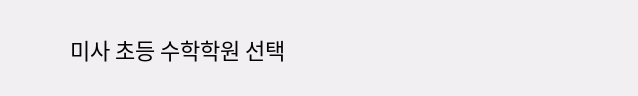미사 초등 수학학원 선택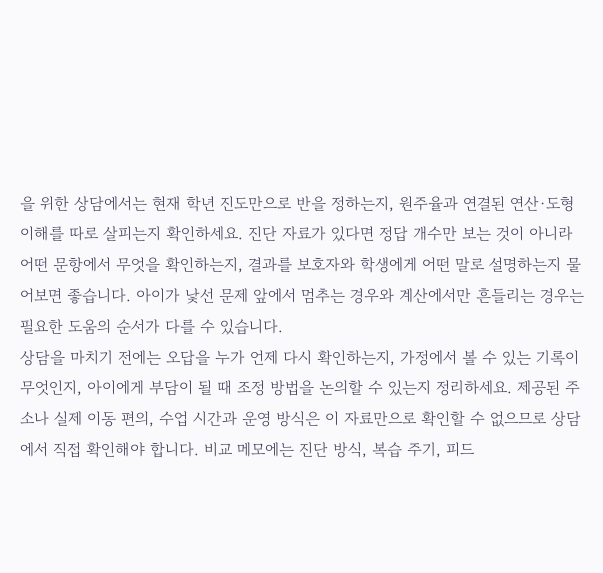을 위한 상담에서는 현재 학년 진도만으로 반을 정하는지, 원주율과 연결된 연산·도형 이해를 따로 살피는지 확인하세요. 진단 자료가 있다면 정답 개수만 보는 것이 아니라 어떤 문항에서 무엇을 확인하는지, 결과를 보호자와 학생에게 어떤 말로 설명하는지 물어보면 좋습니다. 아이가 낯선 문제 앞에서 멈추는 경우와 계산에서만 흔들리는 경우는 필요한 도움의 순서가 다를 수 있습니다.
상담을 마치기 전에는 오답을 누가 언제 다시 확인하는지, 가정에서 볼 수 있는 기록이 무엇인지, 아이에게 부담이 될 때 조정 방법을 논의할 수 있는지 정리하세요. 제공된 주소나 실제 이동 편의, 수업 시간과 운영 방식은 이 자료만으로 확인할 수 없으므로 상담에서 직접 확인해야 합니다. 비교 메모에는 진단 방식, 복습 주기, 피드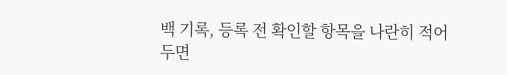백 기록, 등록 전 확인할 항목을 나란히 적어 두면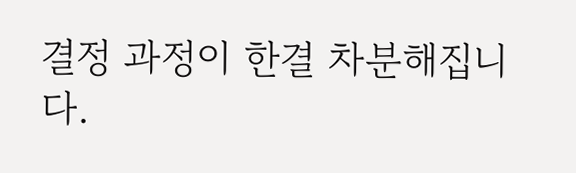결정 과정이 한결 차분해집니다.